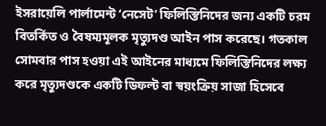ইসরায়েলি পার্লামেন্ট ‘নেসেট’ ফিলিস্তিনিদের জন্য একটি চরম বিতর্কিত ও বৈষম্যমূলক মৃত্যুদণ্ড আইন পাস করেছে। গতকাল সোমবার পাস হওয়া এই আইনের মাধ্যমে ফিলিস্তিনিদের লক্ষ্য করে মৃত্যুদণ্ডকে একটি ডিফল্ট বা স্বয়ংক্রিয় সাজা হিসেবে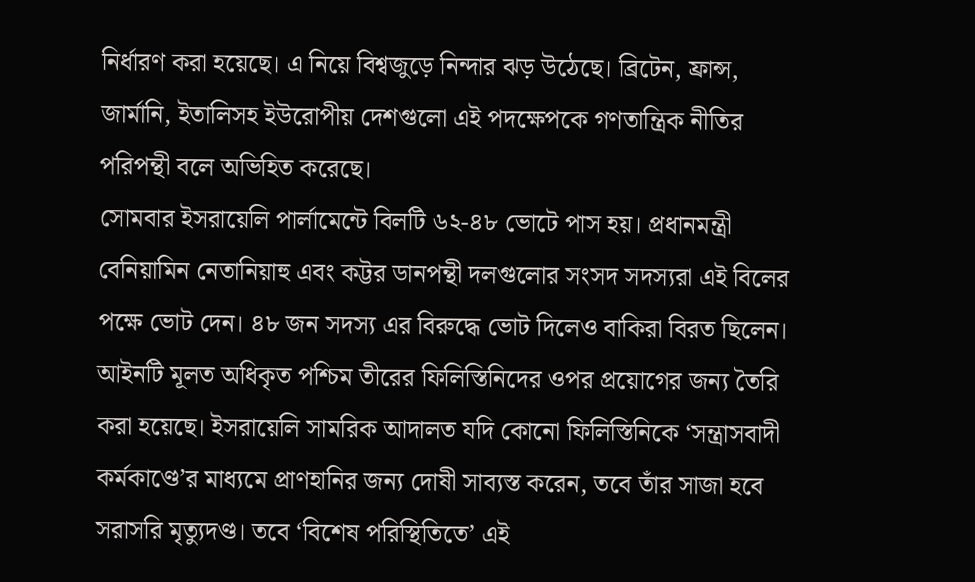নির্ধারণ করা হয়েছে। এ নিয়ে বিশ্বজুড়ে নিন্দার ঝড় উঠেছে। ব্রিটেন, ফ্রান্স, জার্মানি, ইতালিসহ ইউরোপীয় দেশগুলো এই পদক্ষেপকে গণতান্ত্রিক নীতির পরিপন্থী বলে অভিহিত করেছে।
সোমবার ইসরায়েলি পার্লামেন্টে বিলটি ৬২-৪৮ ভোটে পাস হয়। প্রধানমন্ত্রী বেনিয়ামিন নেতানিয়াহু এবং কট্টর ডানপন্থী দলগুলোর সংসদ সদস্যরা এই বিলের পক্ষে ভোট দেন। ৪৮ জন সদস্য এর বিরুদ্ধে ভোট দিলেও বাকিরা বিরত ছিলেন।
আইনটি মূলত অধিকৃত পশ্চিম তীরের ফিলিস্তিনিদের ওপর প্রয়োগের জন্য তৈরি করা হয়েছে। ইসরায়েলি সামরিক আদালত যদি কোনো ফিলিস্তিনিকে ‘সন্ত্রাসবাদী কর্মকাণ্ডে’র মাধ্যমে প্রাণহানির জন্য দোষী সাব্যস্ত করেন, তবে তাঁর সাজা হবে সরাসরি মৃত্যুদণ্ড। তবে ‘বিশেষ পরিস্থিতিতে’ এই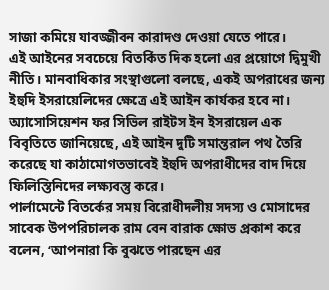সাজা কমিয়ে যাবজ্জীবন কারাদণ্ড দেওয়া যেতে পারে।
এই আইনের সবচেয়ে বিতর্কিত দিক হলো এর প্রয়োগে দ্বিমুখী নীতি। মানবাধিকার সংস্থাগুলো বলছে, একই অপরাধের জন্য ইহুদি ইসরায়েলিদের ক্ষেত্রে এই আইন কার্যকর হবে না। অ্যাসোসিয়েশন ফর সিভিল রাইটস ইন ইসরায়েল এক বিবৃতিতে জানিয়েছে, এই আইন দুটি সমান্তরাল পথ তৈরি করেছে যা কাঠামোগতভাবেই ইহুদি অপরাধীদের বাদ দিয়ে ফিলিস্তিনিদের লক্ষ্যবস্তু করে।
পার্লামেন্টে বিতর্কের সময় বিরোধীদলীয় সদস্য ও মোসাদের সাবেক উপপরিচালক রাম বেন বারাক ক্ষোভ প্রকাশ করে বলেন, ‘আপনারা কি বুঝতে পারছেন এর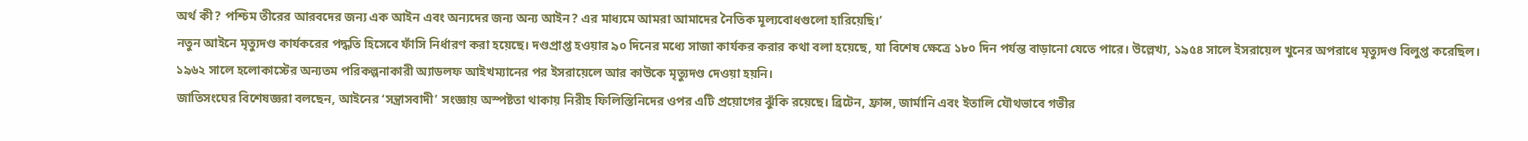অর্থ কী? পশ্চিম তীরের আরবদের জন্য এক আইন এবং অন্যদের জন্য অন্য আইন? এর মাধ্যমে আমরা আমাদের নৈতিক মূল্যবোধগুলো হারিয়েছি।’
নতুন আইনে মৃত্যুদণ্ড কার্যকরের পদ্ধতি হিসেবে ফাঁসি নির্ধারণ করা হয়েছে। দণ্ডপ্রাপ্ত হওয়ার ৯০ দিনের মধ্যে সাজা কার্যকর করার কথা বলা হয়েছে, যা বিশেষ ক্ষেত্রে ১৮০ দিন পর্যন্ত বাড়ানো যেতে পারে। উল্লেখ্য, ১৯৫৪ সালে ইসরায়েল খুনের অপরাধে মৃত্যুদণ্ড বিলুপ্ত করেছিল। ১৯৬২ সালে হলোকাস্টের অন্যতম পরিকল্পনাকারী অ্যাডলফ আইখম্যানের পর ইসরায়েলে আর কাউকে মৃত্যুদণ্ড দেওয়া হয়নি।
জাতিসংঘের বিশেষজ্ঞরা বলছেন, আইনের ‘সন্ত্রাসবাদী’ সংজ্ঞায় অস্পষ্টতা থাকায় নিরীহ ফিলিস্তিনিদের ওপর এটি প্রয়োগের ঝুঁকি রয়েছে। ব্রিটেন, ফ্রান্স, জার্মানি এবং ইতালি যৌথভাবে গভীর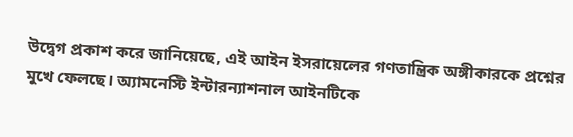উদ্বেগ প্রকাশ করে জানিয়েছে, এই আইন ইসরায়েলের গণতান্ত্রিক অঙ্গীকারকে প্রশ্নের মুখে ফেলছে। অ্যামনেস্টি ইন্টারন্যাশনাল আইনটিকে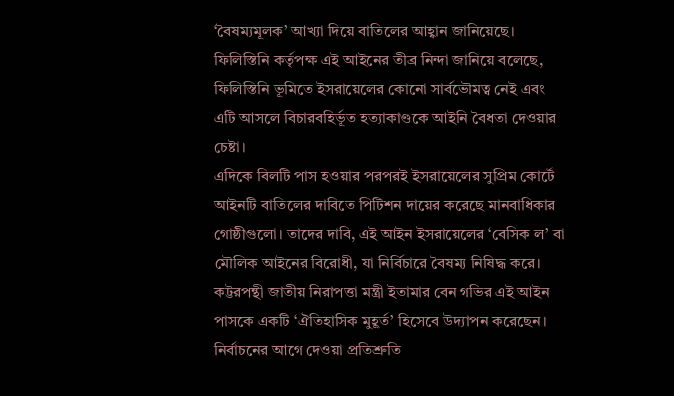‘বৈষম্যমূলক’ আখ্যা দিয়ে বাতিলের আহ্বান জানিয়েছে।
ফিলিস্তিনি কর্তৃপক্ষ এই আইনের তীব্র নিন্দা জানিয়ে বলেছে, ফিলিস্তিনি ভূমিতে ইসরায়েলের কোনো সার্বভৌমত্ব নেই এবং এটি আসলে বিচারবহির্ভূত হত্যাকাণ্ডকে আইনি বৈধতা দেওয়ার চেষ্টা।
এদিকে বিলটি পাস হওয়ার পরপরই ইসরায়েলের সুপ্রিম কোর্টে আইনটি বাতিলের দাবিতে পিটিশন দায়ের করেছে মানবাধিকার গোষ্ঠীগুলো। তাদের দাবি, এই আইন ইসরায়েলের ‘বেসিক ল’ বা মৌলিক আইনের বিরোধী, যা নির্বিচারে বৈষম্য নিষিদ্ধ করে।
কট্টরপন্থী জাতীয় নিরাপত্তা মন্ত্রী ইতামার বেন গভির এই আইন পাসকে একটি ‘ঐতিহাসিক মুহূর্ত’ হিসেবে উদ্যাপন করেছেন। নির্বাচনের আগে দেওয়া প্রতিশ্রুতি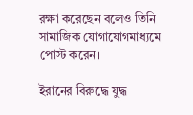রক্ষা করেছেন বলেও তিনি সামাজিক যোগাযোগমাধ্যমে পোস্ট করেন।

ইরানের বিরুদ্ধে যুদ্ধ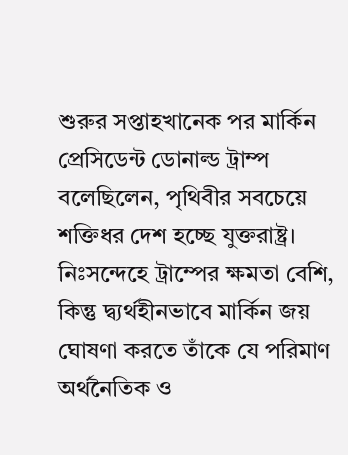শুরুর সপ্তাহখানেক পর মার্কিন প্রেসিডেন্ট ডোনাল্ড ট্রাম্প বলেছিলেন, পৃথিবীর সবচেয়ে শক্তিধর দেশ হচ্ছে যুক্তরাষ্ট্র। নিঃসন্দেহে ট্রাম্পের ক্ষমতা বেশি, কিন্তু দ্ব্যর্থহীনভাবে মার্কিন জয় ঘোষণা করতে তাঁকে যে পরিমাণ অর্থনৈতিক ও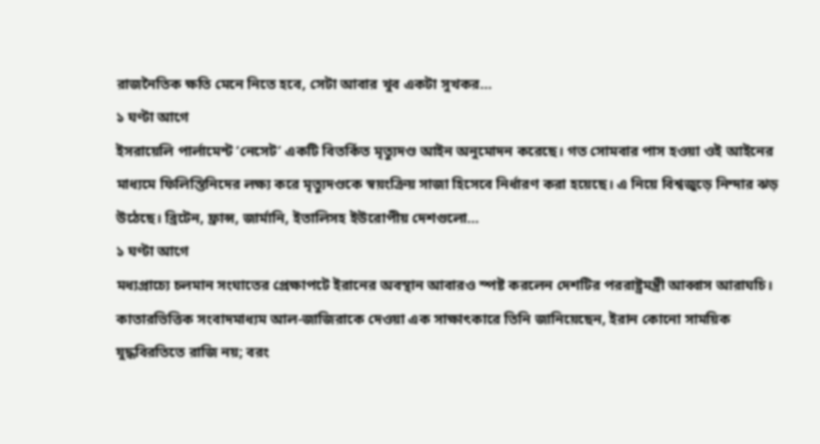রাজনৈতিক ক্ষতি মেনে নিতে হবে, সেটা আবার খুব একটা সুখকর...
১ ঘণ্টা আগে
ইসরায়েলি পার্লামেন্ট ‘নেসেট’ একটি বিতর্কিত মৃত্যুদণ্ড আইন অনুমোদন করেছে। গত সোমবার পাস হওয়া ওই আইনের মাধ্যমে ফিলিস্তিনিদের লক্ষ্য করে মৃত্যুদণ্ডকে স্বয়ংক্রিয় সাজা হিসেবে নির্ধারণ করা হয়েছে। এ নিয়ে বিশ্বজুড়ে নিন্দার ঝড় উঠেছে। ব্রিটেন, ফ্রান্স, জার্মানি, ইতালিসহ ইউরোপীয় দেশগুলো...
১ ঘণ্টা আগে
মধ্যপ্রাচ্যে চলমান সংঘাতের প্রেক্ষাপটে ইরানের অবস্থান আবারও স্পষ্ট করলেন দেশটির পররাষ্ট্রমন্ত্রী আব্বাস আরাঘচি। কাতারভিত্তিক সংবাদমাধ্যম আল-জাজিরাকে দেওয়া এক সাক্ষাৎকারে তিনি জানিয়েছেন, ইরান কোনো সাময়িক যুদ্ধবিরতিতে রাজি নয়; বরং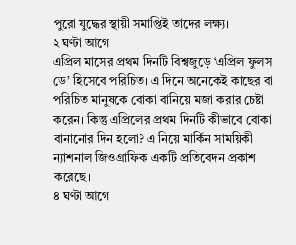পুরো যুদ্ধের স্থায়ী সমাপ্তিই তাদের লক্ষ্য।
২ ঘণ্টা আগে
এপ্রিল মাসের প্রথম দিনটি বিশ্বজুড়ে ‘এপ্রিল ফুলস ডে’ হিসেবে পরিচিত। এ দিনে অনেকেই কাছের বা পরিচিত মানুষকে বোকা বানিয়ে মজা করার চেষ্টা করেন। কিন্তু এপ্রিলের প্রথম দিনটি কীভাবে বোকা বানানোর দিন হলো? এ নিয়ে মার্কিন সাময়িকী ন্যাশনাল জিওগ্রাফিক একটি প্রতিবেদন প্রকাশ করেছে।
৪ ঘণ্টা আগে